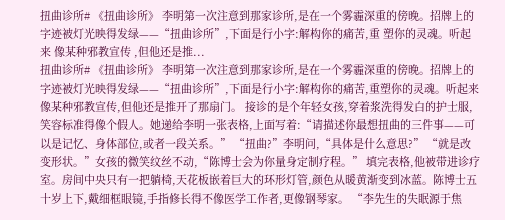扭曲诊所# 《扭曲诊所》 李明第一次注意到那家诊所,是在一个雾霾深重的傍晚。招牌上的字迹被灯光映得发绿——“扭曲诊所”,下面是行小字:解构你的痛苦,重 塑你的灵魂。听起来 像某种邪教宣传 ,但他还是推...
扭曲诊所# 《扭曲诊所》 李明第一次注意到那家诊所,是在一个雾霾深重的傍晚。招牌上的字迹被灯光映得发绿——“扭曲诊所”,下面是行小字:解构你的痛苦,重塑你的灵魂。听起来像某种邪教宣传,但他还是推开了那扇门。 接诊的是个年轻女孩,穿着浆洗得发白的护士服,笑容标准得像个假人。她递给李明一张表格,上面写着:“请描述你最想扭曲的三件事——可以是记忆、身体部位,或者一段关系。” “扭曲?”李明问,“具体是什么意思?” “就是改变形状。”女孩的微笑纹丝不动,“陈博士会为你量身定制疗程。” 填完表格,他被带进诊疗室。房间中央只有一把躺椅,天花板嵌着巨大的环形灯管,颜色从暖黄渐变到冰蓝。陈博士五十岁上下,戴细框眼镜,手指修长得不像医学工作者,更像钢琴家。 “李先生的失眠源于焦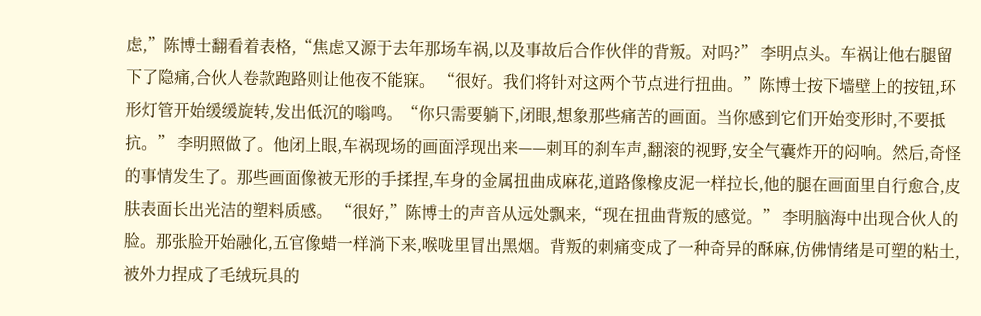虑,”陈博士翻看着表格,“焦虑又源于去年那场车祸,以及事故后合作伙伴的背叛。对吗?” 李明点头。车祸让他右腿留下了隐痛,合伙人卷款跑路则让他夜不能寐。 “很好。我们将针对这两个节点进行扭曲。”陈博士按下墙壁上的按钮,环形灯管开始缓缓旋转,发出低沉的嗡鸣。“你只需要躺下,闭眼,想象那些痛苦的画面。当你感到它们开始变形时,不要抵抗。” 李明照做了。他闭上眼,车祸现场的画面浮现出来——刺耳的刹车声,翻滚的视野,安全气囊炸开的闷响。然后,奇怪的事情发生了。那些画面像被无形的手揉捏,车身的金属扭曲成麻花,道路像橡皮泥一样拉长,他的腿在画面里自行愈合,皮肤表面长出光洁的塑料质感。 “很好,”陈博士的声音从远处飘来,“现在扭曲背叛的感觉。” 李明脑海中出现合伙人的脸。那张脸开始融化,五官像蜡一样淌下来,喉咙里冒出黑烟。背叛的刺痛变成了一种奇异的酥麻,仿佛情绪是可塑的粘土,被外力捏成了毛绒玩具的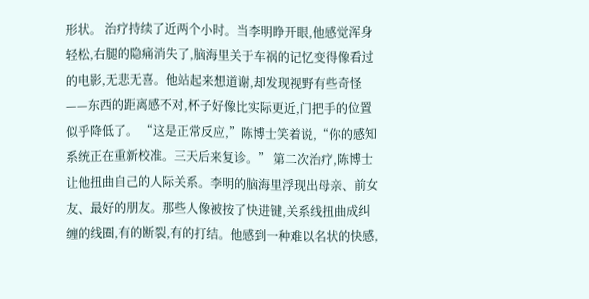形状。 治疗持续了近两个小时。当李明睁开眼,他感觉浑身轻松,右腿的隐痛消失了,脑海里关于车祸的记忆变得像看过的电影,无悲无喜。他站起来想道谢,却发现视野有些奇怪——东西的距离感不对,杯子好像比实际更近,门把手的位置似乎降低了。 “这是正常反应,”陈博士笑着说,“你的感知系统正在重新校准。三天后来复诊。” 第二次治疗,陈博士让他扭曲自己的人际关系。李明的脑海里浮现出母亲、前女友、最好的朋友。那些人像被按了快进键,关系线扭曲成纠缠的线圈,有的断裂,有的打结。他感到一种难以名状的快感,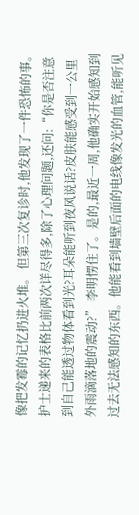像把发霉的记忆扔进火堆。 但第三次复诊时,他发现了一件恐怖的事。 护士递来的表格比前两次详尽得多,除了心理问题,还问:“你是否注意到自己能透过物体看到光?耳朵能听到夜风说话?皮肤能感受到一公里外雨滴落地的震动?” 李明愣住了。是的,最近一周,他确实开始感知到过去无法感知的东西。他能看到墙壁后面的电线像发光的血管,能听见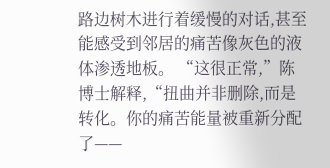路边树木进行着缓慢的对话,甚至能感受到邻居的痛苦像灰色的液体渗透地板。 “这很正常,”陈博士解释,“扭曲并非删除,而是转化。你的痛苦能量被重新分配了——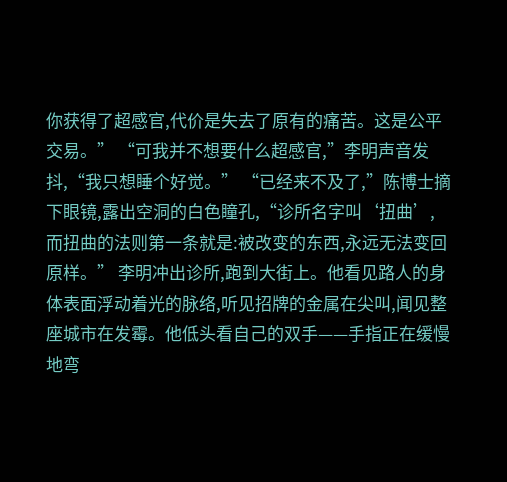你获得了超感官,代价是失去了原有的痛苦。这是公平交易。” “可我并不想要什么超感官,”李明声音发抖,“我只想睡个好觉。” “已经来不及了,”陈博士摘下眼镜,露出空洞的白色瞳孔,“诊所名字叫‘扭曲’,而扭曲的法则第一条就是:被改变的东西,永远无法变回原样。” 李明冲出诊所,跑到大街上。他看见路人的身体表面浮动着光的脉络,听见招牌的金属在尖叫,闻见整座城市在发霉。他低头看自己的双手——手指正在缓慢地弯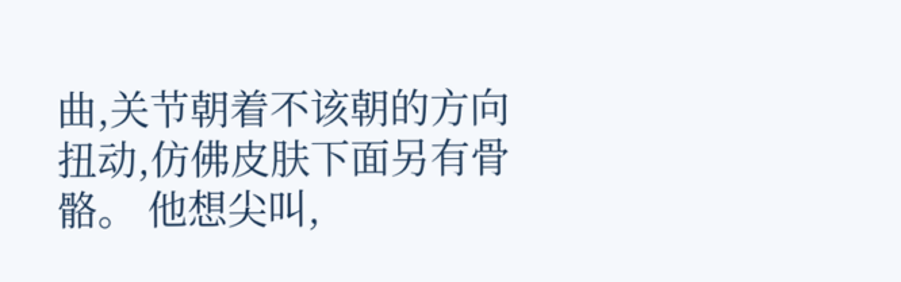曲,关节朝着不该朝的方向扭动,仿佛皮肤下面另有骨骼。 他想尖叫,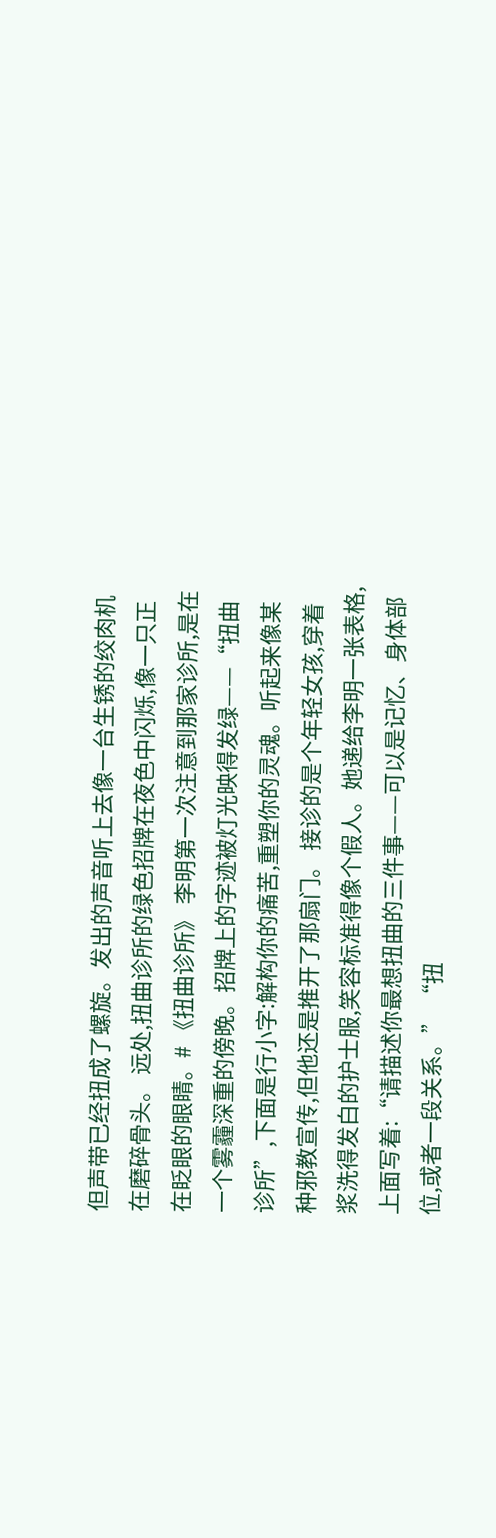但声带已经扭成了螺旋。发出的声音听上去像一台生锈的绞肉机在磨碎骨头。 远处,扭曲诊所的绿色招牌在夜色中闪烁,像一只正在眨眼的眼睛。# 《扭曲诊所》 李明第一次注意到那家诊所,是在一个雾霾深重的傍晚。招牌上的字迹被灯光映得发绿——“扭曲诊所”,下面是行小字:解构你的痛苦,重塑你的灵魂。听起来像某种邪教宣传,但他还是推开了那扇门。 接诊的是个年轻女孩,穿着浆洗得发白的护士服,笑容标准得像个假人。她递给李明一张表格,上面写着:“请描述你最想扭曲的三件事——可以是记忆、身体部位,或者一段关系。” “扭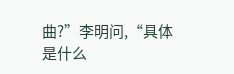曲?”李明问,“具体是什么